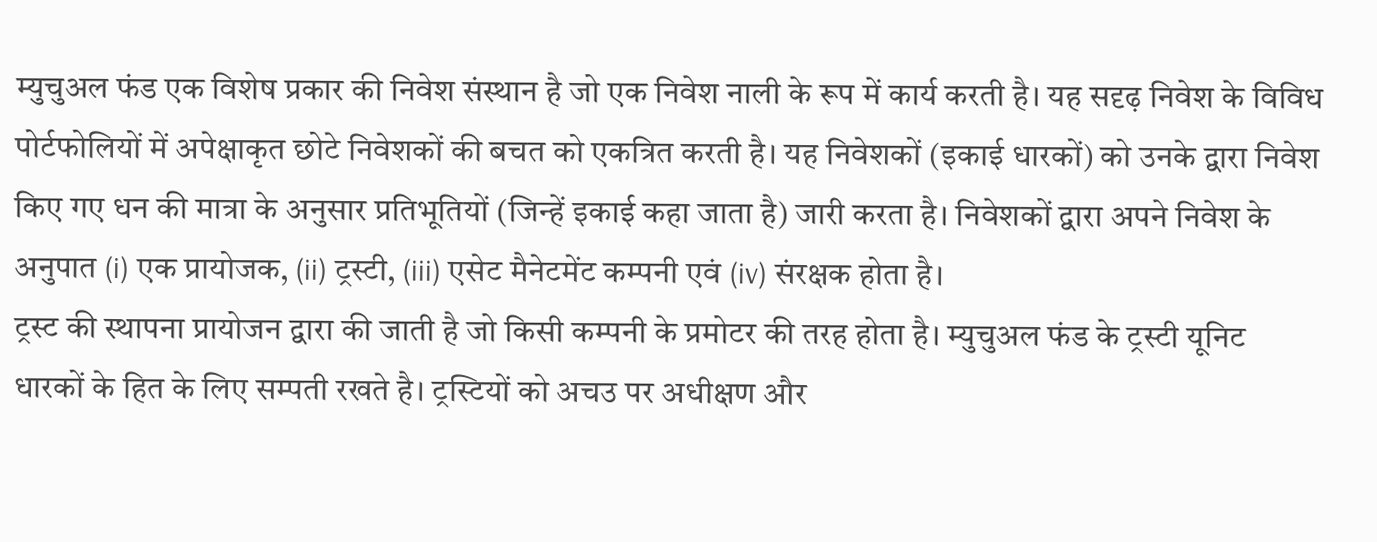म्युचुअल फंड एक विशेष प्रकार की निवेश संस्थान है जो एक निवेश नाली के रूप में कार्य करती है। यह सदृढ़ निवेश के विविध पोर्टफोलियों में अपेक्षाकृत छोटे निवेशकों की बचत को एकत्रित करती है। यह निवेशकों (इकाई धारकों) को उनके द्वारा निवेश किए गए धन की मात्रा के अनुसार प्रतिभूतियों (जिन्हें इकाई कहा जाता है) जारी करता है। निवेशकों द्वारा अपने निवेश के अनुपात (i) एक प्रायोजक, (ii) ट्रस्टी, (iii) एसेट मैनेटमेंट कम्पनी एवं (iv) संरक्षक होता है।
ट्रस्ट की स्थापना प्रायोजन द्वारा की जाती है जो किसी कम्पनी के प्रमोटर की तरह होता है। म्युचुअल फंड के ट्रस्टी यूनिट धारकों के हित के लिए सम्पती रखते है। ट्रस्टियों को अचउ पर अधीक्षण और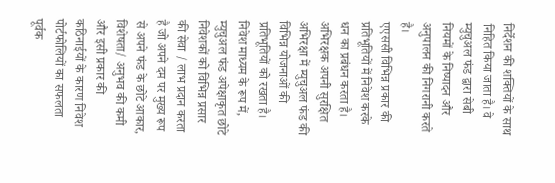निर्देशन की शक्तियों के साथ निहित किया जाता है। वे म्युचुअल फंड द्वारा सेबी नियमों के निष्पादन और अनुपालन की निगरानी करते है।
एएससी विभिन्न प्रकार की प्रतिभूतियों में निवेश करके धन का प्रबंधन करता है। अभिरक्षक अपनी सुरक्षित अभिरक्षा में म्युचुअल फंड की विभिन्न योजनाओं की प्रतिभूतियों को रखता है।
निवेश माध्यम के रूप में, म्युचुअल फंड अपेक्षाकृत छोटे निवेशकों को विभिन्न प्रसार की सेवा / लाभ प्रदान करता है जो अपने दम पर मुख्य रूप से अपने फंड के छोटे आकार, विशेषता/ अनुभव की कमी और इसी प्रकार की कठिनाईयों के कारण निवेश पोर्टफोलियों का सफलता पूर्वक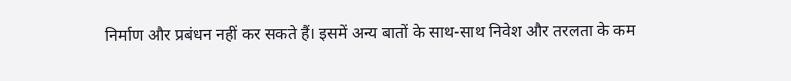निर्माण और प्रबंधन नहीं कर सकते हैं। इसमें अन्य बातों के साथ-साथ निवेश और तरलता के कम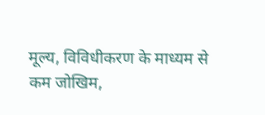मूल्य, विविधीकरण के माध्यम से कम जोखिम,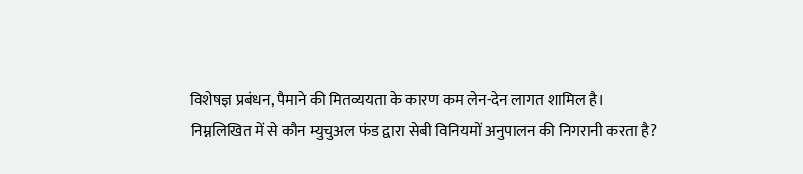विशेषज्ञ प्रबंधन, पैमाने की मितव्ययता के कारण कम लेन-देन लागत शामिल है।
निम्नलिखित में से कौन म्युचुअल फंड द्वारा सेबी विनियमों अनुपालन की निगरानी करता है?